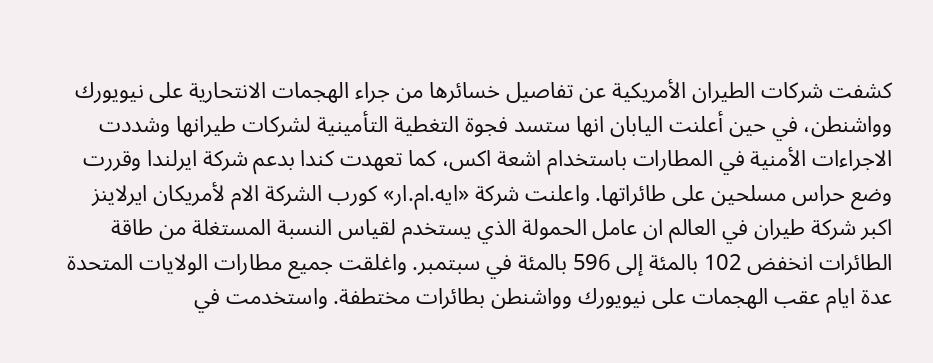كشفت شركات الطيران الأمريكية عن تفاصيل خسائرها من جراء الهجمات الانتحارية على نيويورك وواشنطن، في حين أعلنت اليابان انها ستسد فجوة التغطية التأمينية لشركات طيرانها وشددت الاجراءات الأمنية في المطارات باستخدام اشعة اكس، كما تعهدت كندا بدعم شركة ايرلندا وقررت وضع حراس مسلحين على طائراتها. واعلنت شركة «ايه.ام.ار» كورب الشركة الام لأمريكان ايرلاينز اكبر شركة طيران في العالم ان عامل الحمولة الذي يستخدم لقياس النسبة المستغلة من طاقة الطائرات انخفض 102 بالمئة إلى 596 بالمئة في سبتمبر. واغلقت جميع مطارات الولايات المتحدة عدة ايام عقب الهجمات على نيويورك وواشنطن بطائرات مختطفة. واستخدمت في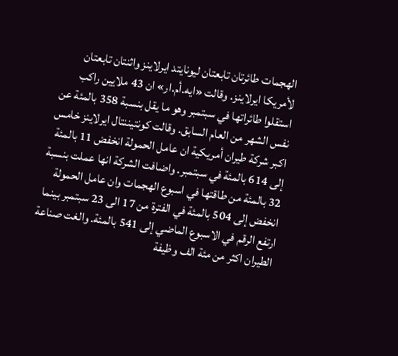الهجمات طائرتان تابعتان ليونايتد ايرلاينز واثنتان تابعتان لأمريكا ايرلاينز. وقالت «ايه.أم.ار» ان 43 ملايين راكب استقلوا طائراتها في سبتمبر وهو ما يقل بنسبة 358 بالمئة عن نفس الشهر من العام السابق. وقالت كونتيننتال ايرلاينز خامس اكبر شركة طيران أمريكية ان عامل الحمولة انخفض 11 بالمئة إلى 614 بالمئة في سبتمبر. واضافت الشركة انها عملت بنسبة 32 بالمئة من طاقتها في اسبوع الهجمات وان عامل الحمولة انخفض إلى 504 بالمئة في الفترة من 17 الى 23 سبتمبر بينما ارتفع الرقم في الاسبوع الماضي إلى 541 بالمئة. والغت صناعة الطيران اكثر من مئة الف وظيفة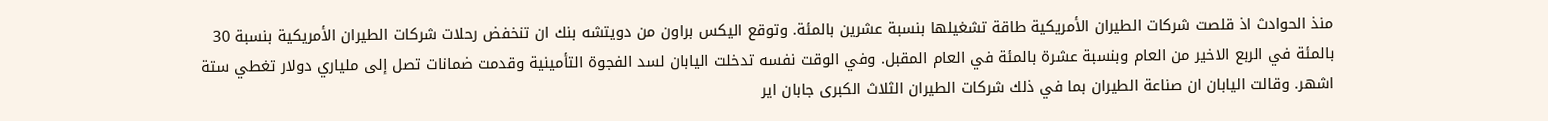منذ الحوادث اذ قلصت شركات الطيران الأمريكية طاقة تشغيلها بنسبة عشرين بالمئة. وتوقع اليكس براون من دويتشه بنك ان تنخفض رحلات شركات الطيران الأمريكية بنسبة 30 بالمئة في الربع الاخير من العام وبنسبة عشرة بالمئة في العام المقبل. وفي الوقت نفسه تدخلت اليابان لسد الفجوة التأمينية وقدمت ضمانات تصل إلى ملياري دولار تغطي ستة اشهر. وقالت اليابان ان صناعة الطيران بما في ذلك شركات الطيران الثلاث الكبرى جابان اير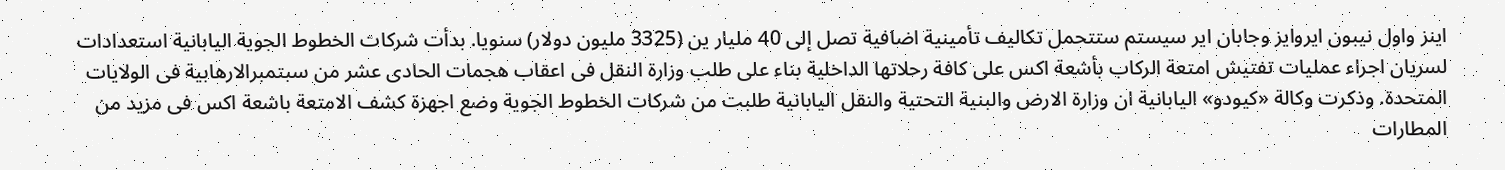اينز واول نيبون ايروايز وجابان اير سيستم ستتحمل تكاليف تأمينية اضافية تصل إلى 40 مليار ين (3325 مليون دولار) سنويا. بدأت شركات الخطوط الجوية اليابانية استعدادات لسريان اجراء عمليات تفتيش امتعة الركاب بأشعة اكس على كافة رحلاتها الداخلية بناء على طلب وزارة النقل فى اعقاب هجمات الحادى عشر من سبتمبرالارهابية فى الولايات المتحدة. وذكرت وكالة «كيودو» اليابانية ان وزارة الارض والبنية التحتية والنقل اليابانية طلبت من شركات الخطوط الجوية وضع اجهزة كشف الامتعة باشعة اكس فى مزيد من المطارات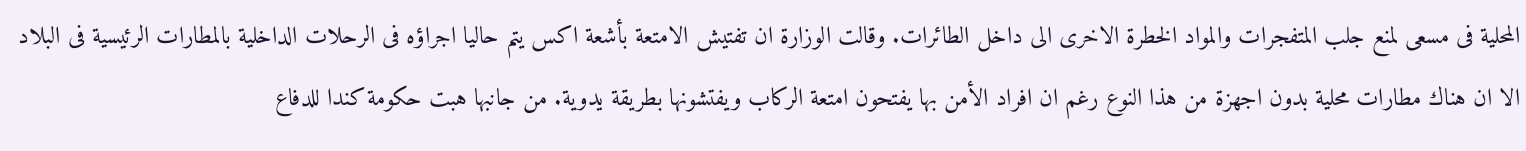المحلية فى مسعى لمنع جلب المتفجرات والمواد الخطرة الاخرى الى داخل الطائرات. وقالت الوزارة ان تفتيش الامتعة بأشعة اكس يتم حاليا اجراؤه فى الرحلات الداخلية بالمطارات الرئيسية فى البلاد الا ان هناك مطارات محلية بدون اجهزة من هذا النوع رغم ان افراد الأمن بها يفتحون امتعة الركاب ويفتشونها بطريقة يدوية. من جانبها هبت حكومة كندا للدفاع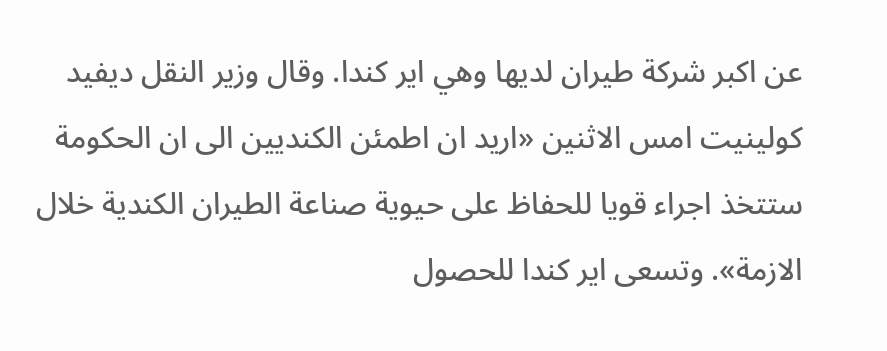عن اكبر شركة طيران لديها وهي اير كندا. وقال وزير النقل ديفيد كولينيت امس الاثنين «اريد ان اطمئن الكنديين الى ان الحكومة ستتخذ اجراء قويا للحفاظ على حيوية صناعة الطيران الكندية خلال الازمة». وتسعى اير كندا للحصول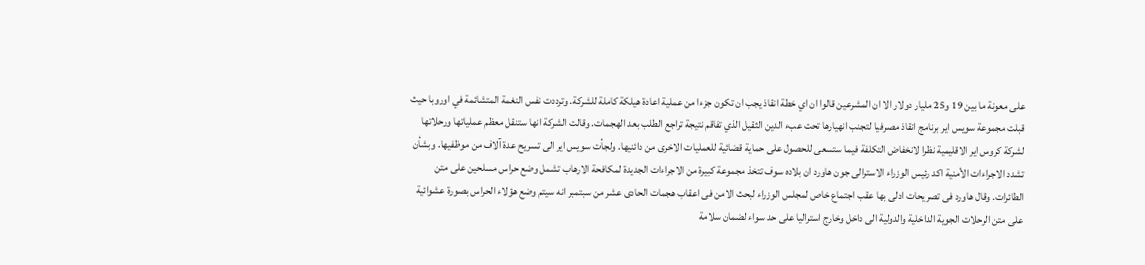على معونة ما بين 19 و25 مليار دولار الا ان المشرعين قالوا ان اي خطة انقاذ يجب ان تكون جزءا من عملية اعادة هيلكة كاملة للشركة. وترددت نفس النغمة المتشائمة في اوروبا حيث قبلت مجموعة سويس اير برنامج انقاذ مصرفيا لتجنب انهيارها تحت عبء الدين الثقيل الذي تفاقم نتيجة تراجع الطلب بعد الهجمات. وقالت الشركة انها ستنقل معظم عملياتها ورحلاتها لشركة كروس اير الاقليمية نظرا لانخفاض التكلفة فيما ستسعى للحصول على حماية قضائية للعمليات الاخرى من دائنيها. ولجأت سويس اير الى تسريح عدة آلاف من موظفيها. وبشأن تشدد الاجراءات الأمنية اكد رئيس الوزراء الاسترالى جون هاورد ان بلاده سوف تتخذ مجموعة كبيرة من الاجراءات الجديدة لمكافحة الارهاب تشمل وضع حراس مسلحين على متن الطائرات. وقال هاورد فى تصريحات ادلى بها عقب اجتماع خاص لمجلس الوزراء لبحث الامن فى اعقاب هجمات الحادى عشر من سبتمبر انه سيتم وضع هؤلاء الحراس بصورة عشوائية على متن الرحلات الجوية الداخلية والدولية الى داخل وخارج استراليا على حد سواء لضمان سلامة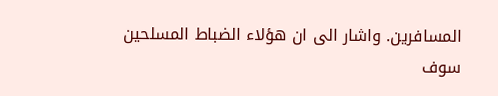المسافرين. واشار الى ان هؤلاء الضباط المسلحين سوف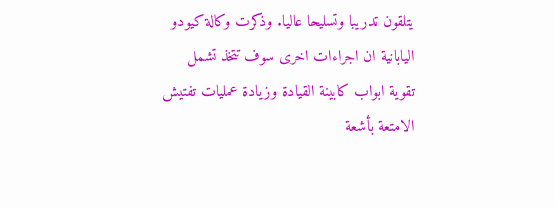يتلقون تدريبا وتسليحا عاليا. وذكرت وكالة كيودو اليابانية ان اجراءات اخرى سوف تتخذ تشمل تقوية ابواب كابينة القيادة وزيادة عمليات تفتيش الامتعة بأشعة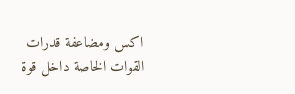اكس ومضاعفة قدرات القوات الخاصة داخل قوة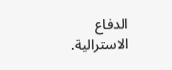الدفاع الاسترالية.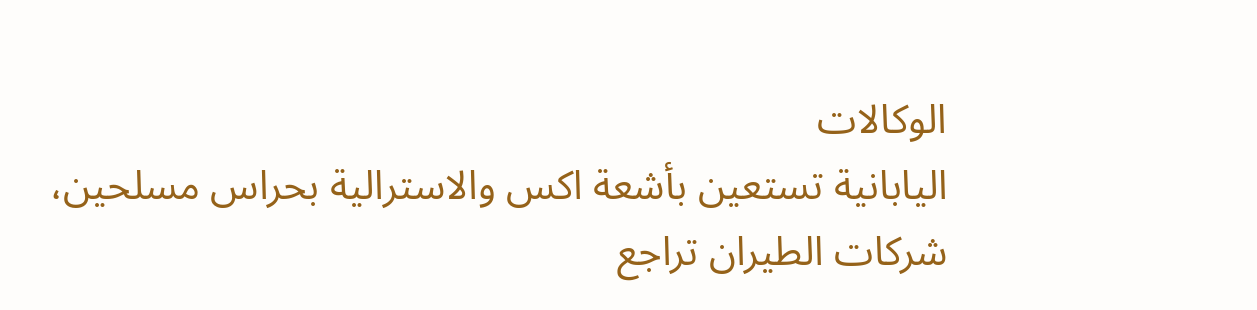الوكالات
اليابانية تستعين بأشعة اكس والاسترالية بحراس مسلحين، شركات الطيران تراجع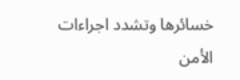خسائرها وتشدد اجراءات الأمن